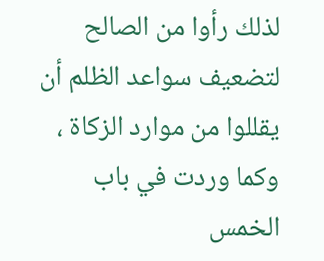لذلك رأوا من الصالح لتضعيف سواعد الظلم أن يقللوا من موارد الزكاة ، وكما وردت في باب الخمس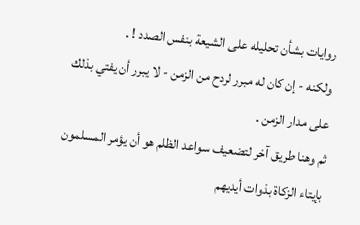روايات بشأن تحليله على الشيعة بنفس الصدد ! .
ولكنه - إن كان له مبرر لردح من الزمن - لا يبرر أن يفتي بذلك على مدار الزمن .
ثم وهنا طريق آخر لتضعيف سواعد الظلم هو أن يؤمر المسلمون بإيتاء الزكاة بذوات أيديهم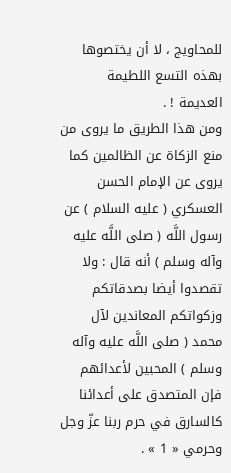للمحاويج ، لا أن يختصوها بهذه التسع اللطيمة العديمة ! .
ومن هذا الطريق ما يروى من منع الزكاة عن الظالمين كما
يروى عن الإمام الحسن العسكري ( عليه السلام ) عن رسول اللَّه ( صلى اللَّه عليه وآله وسلم ) أنه قال : ولا تقصدوا أيضا بصدقاتكم وزكواتكم المعاندين لآل محمد ( صلى اللَّه عليه وآله وسلم ) المحبين لأعدائهم فإن المتصدق على أعدائنا كالسارق في حرم ربنا عزّ وجل وحرمي « 1 » .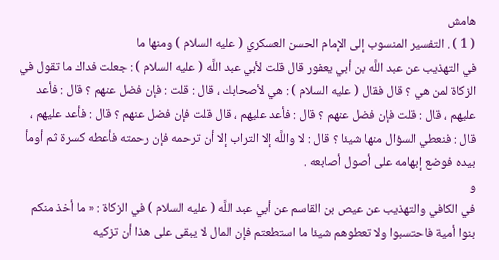هامش
( 1 ) . التفسير المنسوب إلى الإمام الحسن العسكري ( عليه السلام ) ومنها ما
في التهذيب عن عبد اللَّه بن أبي يعفور قال قلت لأبي عبد اللَّه ( عليه السلام ) : جعلت فداك ما تقول في الزكاة لمن هي ؟ قال فقال ( عليه السلام ) : هي لأصحابك ، قال : قلت : فإن فضل عنهم ؟ قال : فأعد عليهم ، قال : قلت فإن فضل عنهم ؟ قال : فأعد عليهم ، قال قلت فإن فضل عنهم ؟ قال : فأعد عليهم ، قال : فنعطي السؤال منها شيئا ؟ قال : لا واللَّه إلا التراب إلا أن ترحمه فإن رحمته فأعطه كسرة ثم أومأ بيده فوضع إبهامه على أصول أصابعه .
و
في الكافي والتهذيب عن عيص بن القاسم عن أبي عبد اللَّه ( عليه السلام ) في الزكاة : « ما أخذ منكم بنوا أمية فاحتسبوا ولا تعطوهم شيئا ما استطعتم فإن المال لا يبقى على هذا أن تزكيه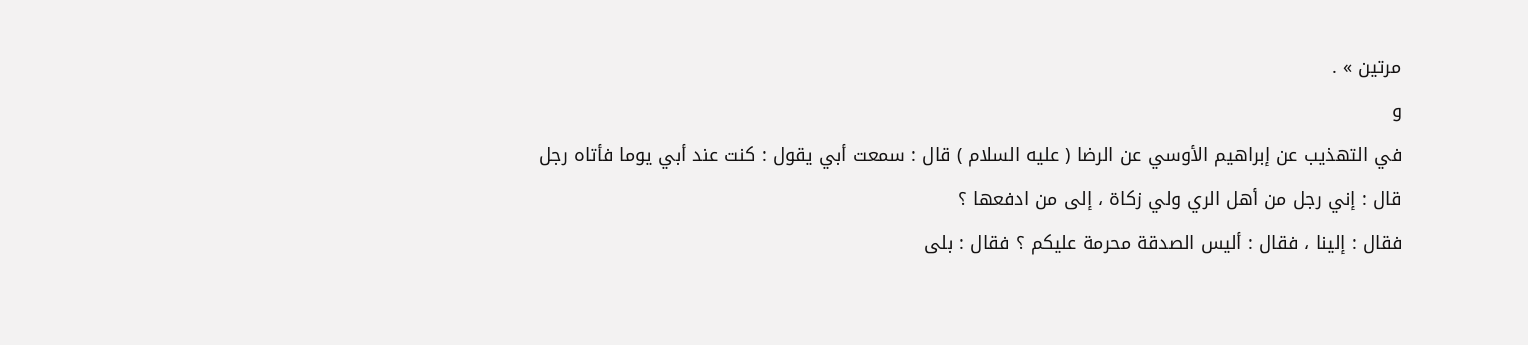مرتين » .
و
في التهذيب عن إبراهيم الأوسي عن الرضا ( عليه السلام ) قال : سمعت أبي يقول : كنت عند أبي يوما فأتاه رجل قال : إني رجل من أهل الري ولي زكاة ، إلى من ادفعها ؟
فقال : إلينا ، فقال : أليس الصدقة محرمة عليكم ؟ فقال : بلى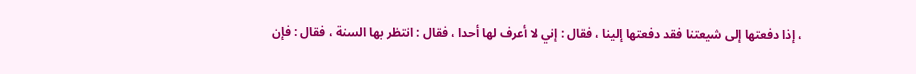، إذا دفعتها إلى شيعتنا فقد دفعتها إلينا ، فقال : إني لا أعرف لها أحدا ، فقال : انتظر بها السنة ، فقال : فإن